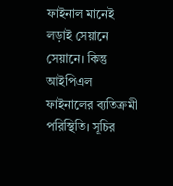ফাইনাল মানেই লড়াই সেয়ানে সেয়ানে। কিন্তু আইপিএল ফাইনালের ব্যতিক্রমী পরিস্থিতি। সূচির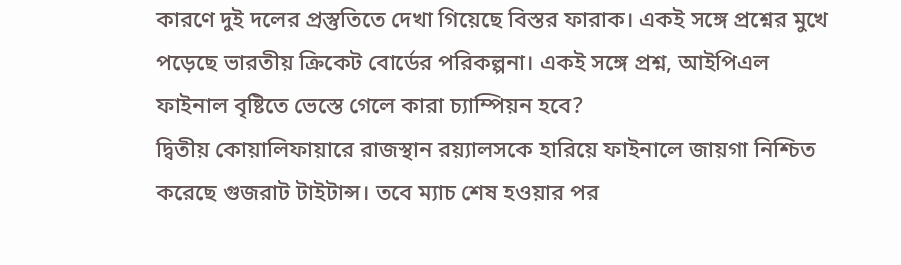কারণে দুই দলের প্রস্তুতিতে দেখা গিয়েছে বিস্তর ফারাক। একই সঙ্গে প্রশ্নের মুখে পড়েছে ভারতীয় ক্রিকেট বোর্ডের পরিকল্পনা। একই সঙ্গে প্রশ্ন, আইপিএল ফাইনাল বৃষ্টিতে ভেস্তে গেলে কারা চ্যাম্পিয়ন হবে?
দ্বিতীয় কোয়ালিফায়ারে রাজস্থান রয়্যালসকে হারিয়ে ফাইনালে জায়গা নিশ্চিত করেছে গুজরাট টাইটান্স। তবে ম্যাচ শেষ হওয়ার পর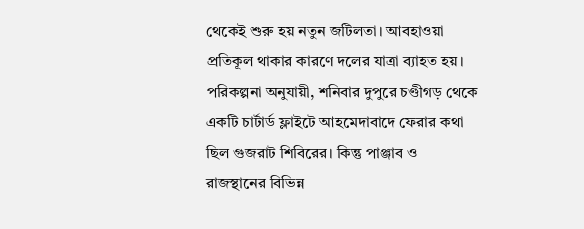থেকেই শুরু হয় নতুন জটিলতা। আবহাওয়া প্রতিকূল থাকার কারণে দলের যাত্রা ব্যাহত হয়। পরিকল্পনা অনুযায়ী, শনিবার দুপুরে চণ্ডীগড় থেকে একটি চার্টার্ড ফ্লাইটে আহমেদাবাদে ফেরার কথা ছিল গুজরাট শিবিরের। কিন্তু পাঞ্জাব ও রাজস্থানের বিভিন্ন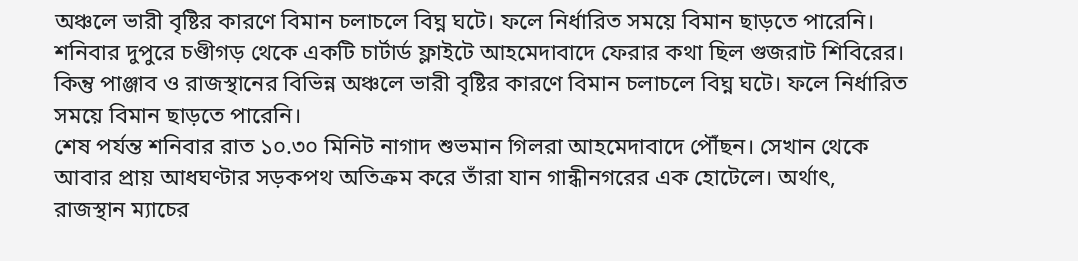অঞ্চলে ভারী বৃষ্টির কারণে বিমান চলাচলে বিঘ্ন ঘটে। ফলে নির্ধারিত সময়ে বিমান ছাড়তে পারেনি।
শনিবার দুপুরে চণ্ডীগড় থেকে একটি চার্টার্ড ফ্লাইটে আহমেদাবাদে ফেরার কথা ছিল গুজরাট শিবিরের। কিন্তু পাঞ্জাব ও রাজস্থানের বিভিন্ন অঞ্চলে ভারী বৃষ্টির কারণে বিমান চলাচলে বিঘ্ন ঘটে। ফলে নির্ধারিত সময়ে বিমান ছাড়তে পারেনি।
শেষ পর্যন্ত শনিবার রাত ১০.৩০ মিনিট নাগাদ শুভমান গিলরা আহমেদাবাদে পৌঁছন। সেখান থেকে আবার প্রায় আধঘণ্টার সড়কপথ অতিক্রম করে তাঁরা যান গান্ধীনগরের এক হোটেলে। অর্থাৎ, রাজস্থান ম্যাচের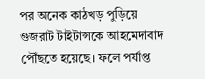পর অনেক কাঠখড় পুড়িয়ে গুজরাট টাইটান্সকে আহমেদাবাদ পৌঁছতে হয়েছে। ফলে পর্যাপ্ত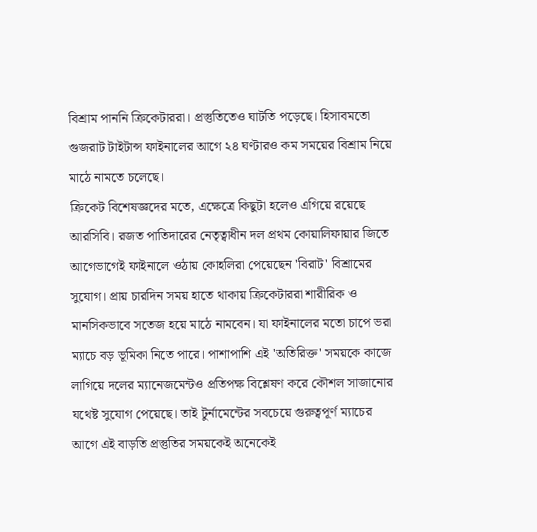বিশ্রাম পাননি ক্রিকেটাররা। প্রস্তুতিতেও ঘাটতি পড়েছে। হিসাবমতো গুজরাট টাইটান্স ফাইনালের আগে ২৪ ঘণ্টারও কম সময়ের বিশ্রাম নিয়ে মাঠে নামতে চলেছে।
ক্রিকেট বিশেষজ্ঞদের মতে, এক্ষেত্রে কিছুটা হলেও এগিয়ে রয়েছে আরসিবি। রজত পাতিদারের নেতৃত্বাধীন দল প্রথম কোয়ালিফায়ার জিতে আগেভাগেই ফাইনালে ওঠায় কোহলিরা পেয়েছেন 'বিরাট' বিশ্রামের সুযোগ। প্রায় চারদিন সময় হাতে থাকায় ক্রিকেটাররা শারীরিক ও মানসিকভাবে সতেজ হয়ে মাঠে নামবেন। যা ফাইনালের মতো চাপে ভরা ম্যাচে বড় ভূমিকা নিতে পারে। পাশাপাশি এই 'অতিরিক্ত' সময়কে কাজে লাগিয়ে দলের ম্যানেজমেন্টও প্রতিপক্ষ বিশ্লেষণ করে কৌশল সাজানোর যথেষ্ট সুযোগ পেয়েছে। তাই টুর্নামেন্টের সবচেয়ে গুরুত্বপূর্ণ ম্যাচের আগে এই বাড়তি প্রস্তুতির সময়কেই অনেকেই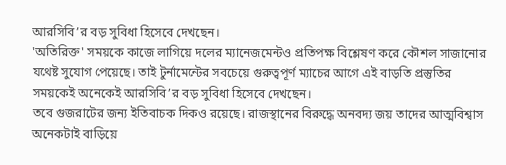আরসিবি’র বড় সুবিধা হিসেবে দেখছেন।
'অতিরিক্ত' সময়কে কাজে লাগিয়ে দলের ম্যানেজমেন্টও প্রতিপক্ষ বিশ্লেষণ করে কৌশল সাজানোর যথেষ্ট সুযোগ পেয়েছে। তাই টুর্নামেন্টের সবচেয়ে গুরুত্বপূর্ণ ম্যাচের আগে এই বাড়তি প্রস্তুতির সময়কেই অনেকেই আরসিবি’র বড় সুবিধা হিসেবে দেখছেন।
তবে গুজরাটের জন্য ইতিবাচক দিকও রয়েছে। রাজস্থানের বিরুদ্ধে অনবদ্য জয় তাদের আত্মবিশ্বাস অনেকটাই বাড়িয়ে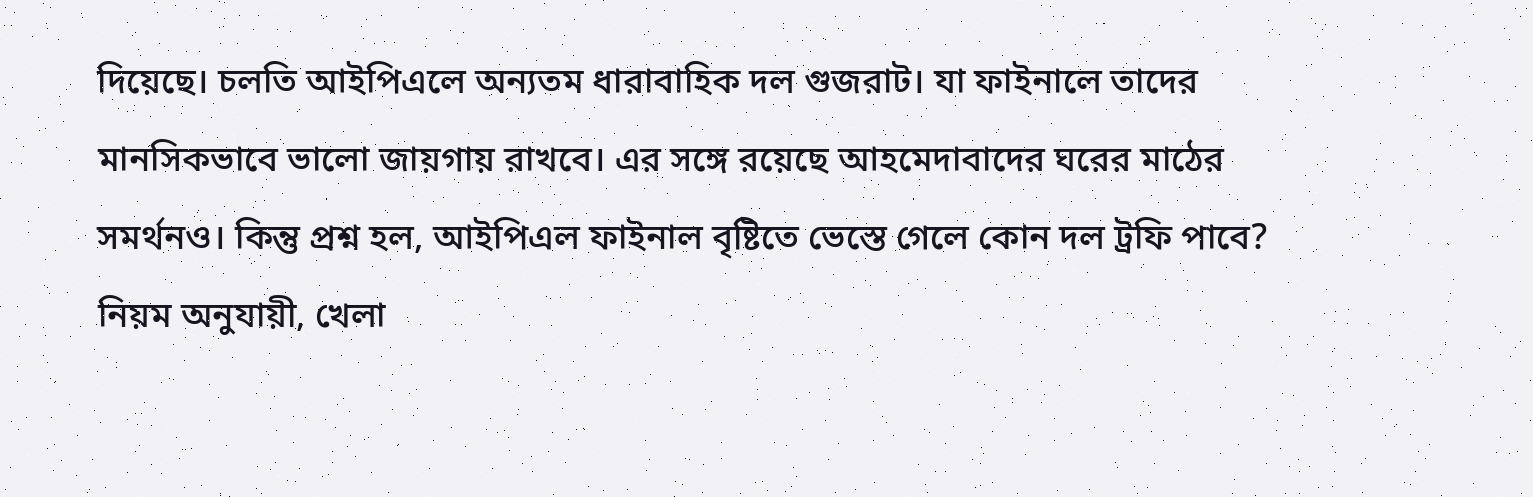দিয়েছে। চলতি আইপিএলে অন্যতম ধারাবাহিক দল গুজরাট। যা ফাইনালে তাদের মানসিকভাবে ভালো জায়গায় রাখবে। এর সঙ্গে রয়েছে আহমেদাবাদের ঘরের মাঠের সমর্থনও। কিন্তু প্রশ্ন হল, আইপিএল ফাইনাল বৃষ্টিতে ভেস্তে গেলে কোন দল ট্রফি পাবে?
নিয়ম অনুযায়ী, খেলা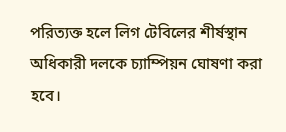পরিত্যক্ত হলে লিগ টেবিলের শীর্ষস্থান অধিকারী দলকে চ্যাম্পিয়ন ঘোষণা করা হবে।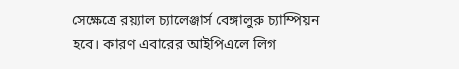সেক্ষেত্রে রয়্যাল চ্যালেঞ্জার্স বেঙ্গালুরু চ্যাম্পিয়ন হবে। কারণ এবারের আইপিএলে লিগ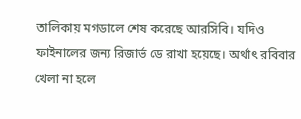তালিকায় মগডালে শেষ করেছে আরসিবি। যদিও ফাইনালের জন্য রিজার্ভ ডে রাখা হয়েছে। অর্থাৎ রবিবার খেলা না হলে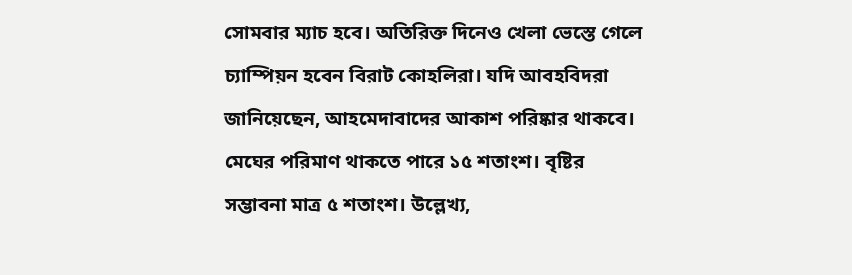সোমবার ম্যাচ হবে। অতিরিক্ত দিনেও খেলা ভেস্তে গেলে চ্যাম্পিয়ন হবেন বিরাট কোহলিরা। যদি আবহবিদরা জানিয়েছেন, আহমেদাবাদের আকাশ পরিষ্কার থাকবে। মেঘের পরিমাণ থাকতে পারে ১৫ শতাংশ। বৃষ্টির সম্ভাবনা মাত্র ৫ শতাংশ। উল্লেখ্য,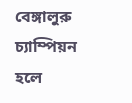বেঙ্গালুরু চ্যাম্পিয়ন হলে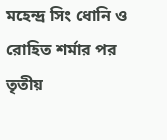মহেন্দ্র সিং ধোনি ও রোহিত শর্মার পর তৃতীয়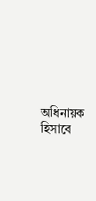অধিনায়ক হিসাবে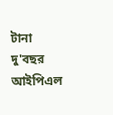টানা দু'বছর আইপিএল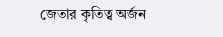জেতার কৃতিত্ব অর্জন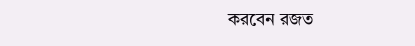করবেন রজত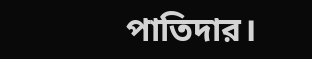পাতিদার।